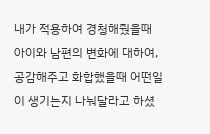내가 적용하여 경청해줬을때 아이와 남편의 변화에 대하여,
공감해주고 화합했을때 어떤일이 생기는지 나눠달라고 하셨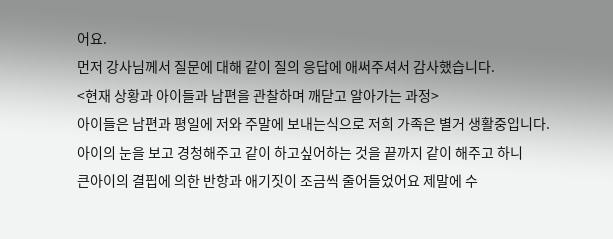어요.
먼저 강사님께서 질문에 대해 같이 질의 응답에 애써주셔서 감사했습니다.
<현재 상황과 아이들과 남편을 관찰하며 깨닫고 알아가는 과정>
아이들은 남편과 평일에 저와 주말에 보내는식으로 저희 가족은 별거 생활중입니다.
아이의 눈을 보고 경청해주고 같이 하고싶어하는 것을 끝까지 같이 해주고 하니
큰아이의 결핍에 의한 반항과 애기짓이 조금씩 줄어들었어요 제말에 수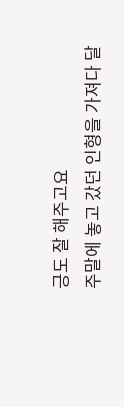긍도 잘 해주고요
주말에 놓고 갔던 인형을 가져다 달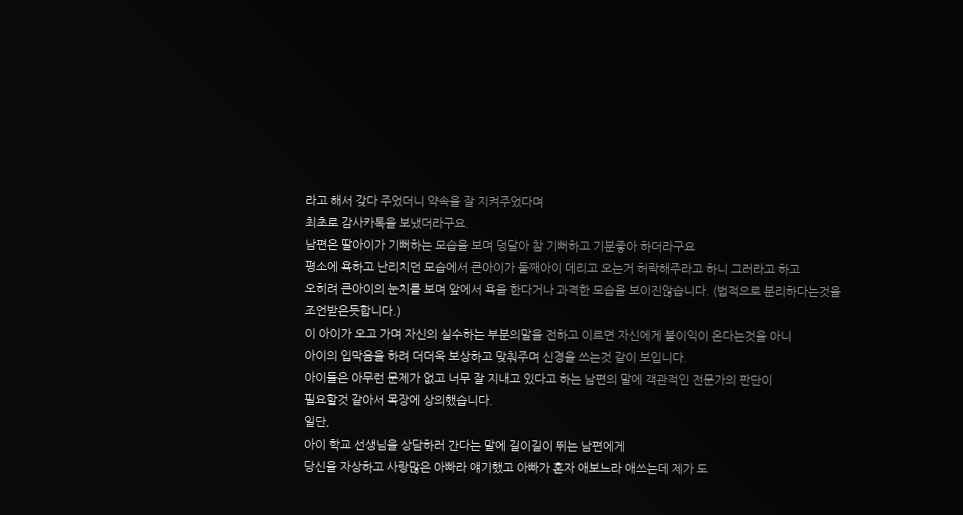라고 해서 갖다 주었더니 약속을 잘 지켜주었다며
최초로 감사카톡을 보냈더라구요.
남편은 딸아이가 기뻐하는 모습을 보며 덩달아 참 기뻐하고 기분좋아 하더라구요
평소에 욕하고 난리치던 모습에서 큰아이가 둘째아이 데리고 오는거 허락해주라고 하니 그러라고 하고
오히려 큰아이의 눈치를 보며 앞에서 욕을 한다거나 과격한 모습을 보이진않습니다. (법적으로 분리하다는것을 조언받은듯합니다.)
이 아이가 오고 가며 자신의 실수하는 부분의말을 전하고 이르면 자신에게 불이익이 온다는것을 아니
아이의 입막음을 하려 더더욱 보상하고 맞춰주며 신경을 쓰는것 같이 보입니다.
아이들은 아무런 문제가 없고 너무 잘 지내고 있다고 하는 남편의 말에 객관적인 전문가의 판단이
필요할것 같아서 목장에 상의했습니다.
일단,
아이 학교 선생님을 상담하러 간다는 말에 길이길이 뛰는 남편에게
당신을 자상하고 사랑많은 아빠라 얘기했고 아빠가 혼자 애보느라 애쓰는데 제가 도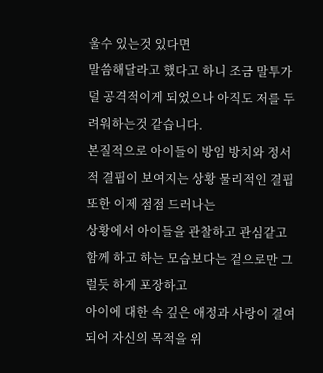울수 있는것 있다면
말씀해달라고 했다고 하니 조금 말투가 덜 공격적이게 되었으나 아직도 저를 두려워하는것 같습니다.
본질적으로 아이들이 방임 방치와 정서적 결핍이 보여지는 상황 물리적인 결핍 또한 이제 점점 드러나는
상황에서 아이들을 관찰하고 관심같고 함께 하고 하는 모습보다는 겉으로만 그럴듯 하게 포장하고
아이에 대한 속 깊은 애정과 사랑이 결여되어 자신의 목적을 위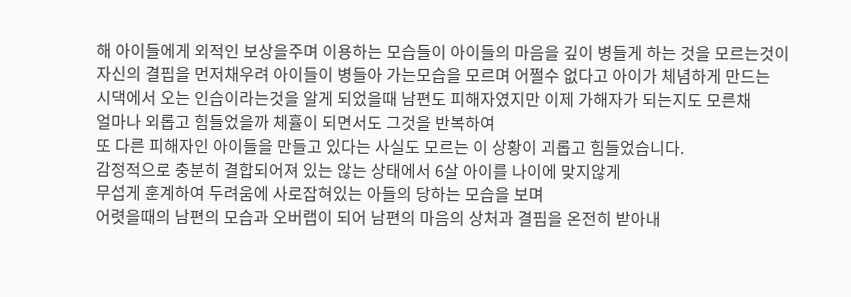해 아이들에게 외적인 보상을주며 이용하는 모습들이 아이들의 마음을 깊이 병들게 하는 것을 모르는것이
자신의 결핍을 먼저채우려 아이들이 병들아 가는모습을 모르며 어쩔수 없다고 아이가 체념하게 만드는
시댁에서 오는 인습이라는것을 알게 되었을때 남편도 피해자였지만 이제 가해자가 되는지도 모른채
얼마나 외롭고 힘들었을까 체휼이 되면서도 그것을 반복하여
또 다른 피해자인 아이들을 만들고 있다는 사실도 모르는 이 상황이 괴롭고 힘들었습니다.
감정적으로 충분히 결합되어져 있는 않는 상태에서 6살 아이를 나이에 맞지않게
무섭게 훈계하여 두려움에 사로잡혀있는 아들의 당하는 모습을 보며
어렷을때의 남편의 모습과 오버랩이 되어 남편의 마음의 상처과 결핍을 온전히 받아내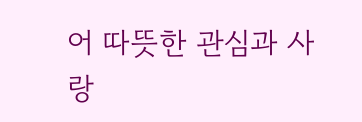어 따뜻한 관심과 사랑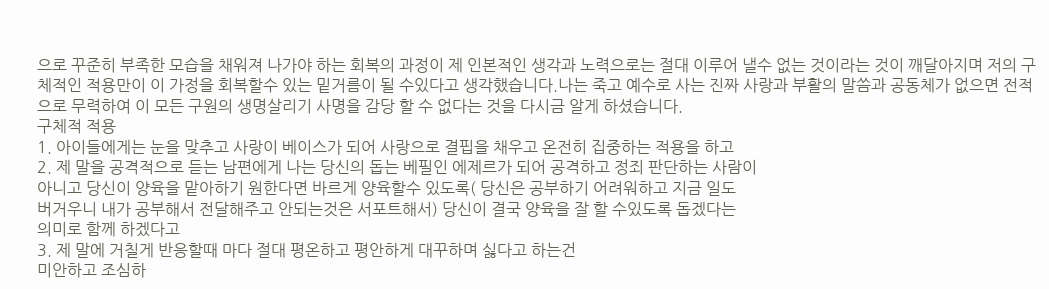으로 꾸준히 부족한 모습을 채워져 나가야 하는 회복의 과정이 제 인본적인 생각과 노력으로는 절대 이루어 낼수 없는 것이라는 것이 깨달아지며 저의 구체적인 적용만이 이 가정을 회복할수 있는 밑거름이 될 수있다고 생각했습니다.나는 죽고 예수로 사는 진짜 사랑과 부활의 말씀과 공동체가 없으면 전적으로 무력하여 이 모든 구원의 생명살리기 사명을 감당 할 수 없다는 것을 다시금 알게 하셨습니다.
구체적 적용
1. 아이들에게는 눈을 맞추고 사랑이 베이스가 되어 사랑으로 결핍을 채우고 온전히 집중하는 적용을 하고
2. 제 말을 공격적으로 듣는 남편에게 나는 당신의 돕는 베필인 에제르가 되어 공격하고 정죄 판단하는 사람이
아니고 당신이 양육을 맡아하기 원한다면 바르게 양육할수 있도록( 당신은 공부하기 어려워하고 지금 일도
버거우니 내가 공부해서 전달해주고 안되는것은 서포트해서) 당신이 결국 양육을 잘 할 수있도록 돕겠다는
의미로 함께 하겠다고
3. 제 말에 거칠게 반응할때 마다 절대 평온하고 평안하게 대꾸하며 싫다고 하는건
미안하고 조심하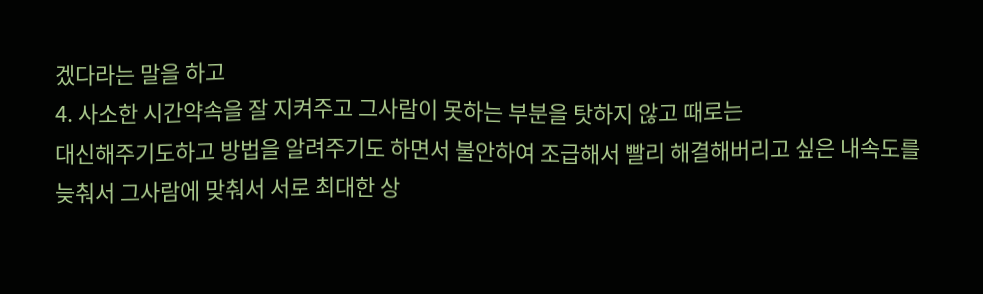겠다라는 말을 하고
4. 사소한 시간약속을 잘 지켜주고 그사람이 못하는 부분을 탓하지 않고 때로는
대신해주기도하고 방법을 알려주기도 하면서 불안하여 조급해서 빨리 해결해버리고 싶은 내속도를 늦춰서 그사람에 맞춰서 서로 최대한 상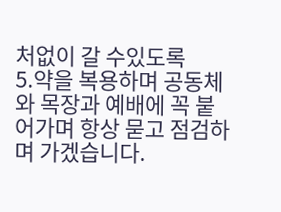처없이 갈 수있도록
5.약을 복용하며 공동체와 목장과 예배에 꼭 붙어가며 항상 묻고 점검하며 가겠습니다.